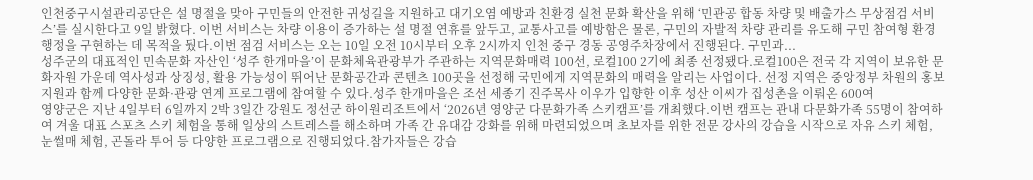인천중구시설관리공단은 설 명절을 맞아 구민들의 안전한 귀성길을 지원하고 대기오염 예방과 친환경 실천 문화 확산을 위해 ‘민관공 합동 차량 및 배출가스 무상점검 서비스’를 실시한다고 9일 밝혔다. 이번 서비스는 차량 이용이 증가하는 설 명절 연휴를 앞두고, 교통사고를 예방함은 물론, 구민의 자발적 차량 관리를 유도해 구민 참여형 환경행정을 구현하는 데 목적을 뒀다.이번 점검 서비스는 오는 10일 오전 10시부터 오후 2시까지 인천 중구 경동 공영주차장에서 진행된다. 구민과...
성주군의 대표적인 민속문화 자산인 ‘성주 한개마을’이 문화체육관광부가 주관하는 지역문화매력 100선, 로컬100 2기에 최종 선정됐다.로컬100은 전국 각 지역이 보유한 문화자원 가운데 역사성과 상징성, 활용 가능성이 뛰어난 문화공간과 콘텐츠 100곳을 선정해 국민에게 지역문화의 매력을 알리는 사업이다. 선정 지역은 중앙정부 차원의 홍보 지원과 함께 다양한 문화·관광 연계 프로그램에 참여할 수 있다.성주 한개마을은 조선 세종기 진주목사 이우가 입향한 이후 성산 이씨가 집성촌을 이뤄온 600여
영양군은 지난 4일부터 6일까지 2박 3일간 강원도 정선군 하이원리조트에서 ‘2026년 영양군 다문화가족 스키캠프’를 개최했다.이번 캠프는 관내 다문화가족 55명이 참여하여 겨울 대표 스포츠 스키 체험을 통해 일상의 스트레스를 해소하며 가족 간 유대감 강화를 위해 마련되었으며 초보자를 위한 전문 강사의 강습을 시작으로 자유 스키 체험, 눈썰매 체험, 곤돌라 투어 등 다양한 프로그램으로 진행되었다.참가자들은 강습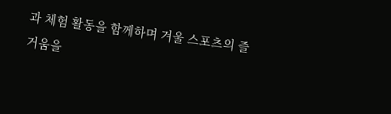과 체험 활동을 함께하며 겨울 스포츠의 즐거움을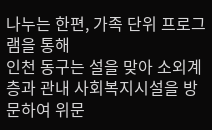나누는 한편, 가족 단위 프로그램을 통해
인천 동구는 설을 맞아 소외계층과 관내 사회복지시설을 방문하여 위문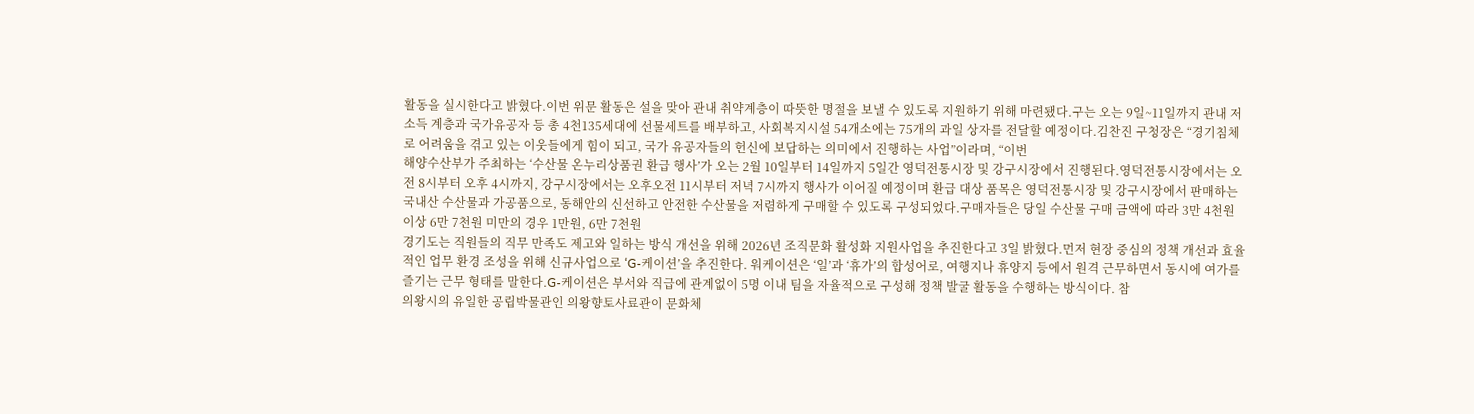활동을 실시한다고 밝혔다.이번 위문 활동은 설을 맞아 관내 취약계층이 따뜻한 명절을 보낼 수 있도록 지원하기 위해 마련됐다.구는 오는 9일~11일까지 관내 저소득 계층과 국가유공자 등 총 4천135세대에 선물세트를 배부하고, 사회복지시설 54개소에는 75개의 과일 상자를 전달할 예정이다.김찬진 구청장은 “경기침체로 어려움을 겪고 있는 이웃들에게 힘이 되고, 국가 유공자들의 헌신에 보답하는 의미에서 진행하는 사업”이라며, “이번
해양수산부가 주최하는 ‘수산물 온누리상품권 환급 행사’가 오는 2월 10일부터 14일까지 5일간 영덕전통시장 및 강구시장에서 진행된다.영덕전통시장에서는 오전 8시부터 오후 4시까지, 강구시장에서는 오후오전 11시부터 저녁 7시까지 행사가 이어질 예정이며 환급 대상 품목은 영덕전통시장 및 강구시장에서 판매하는 국내산 수산물과 가공품으로, 동해안의 신선하고 안전한 수산물을 저렴하게 구매할 수 있도록 구성되었다.구매자들은 당일 수산물 구매 금액에 따라 3만 4천원 이상 6만 7천원 미만의 경우 1만원, 6만 7천원
경기도는 직원들의 직무 만족도 제고와 일하는 방식 개선을 위해 2026년 조직문화 활성화 지원사업을 추진한다고 3일 밝혔다.먼저 현장 중심의 정책 개선과 효율적인 업무 환경 조성을 위해 신규사업으로 ‘G-케이션’을 추진한다. 워케이션은 ‘일’과 ‘휴가’의 합성어로, 여행지나 휴양지 등에서 원격 근무하면서 동시에 여가를 즐기는 근무 형태를 말한다.G-케이션은 부서와 직급에 관계없이 5명 이내 팀을 자율적으로 구성해 정책 발굴 활동을 수행하는 방식이다. 참
의왕시의 유일한 공립박물관인 의왕향토사료관이 문화체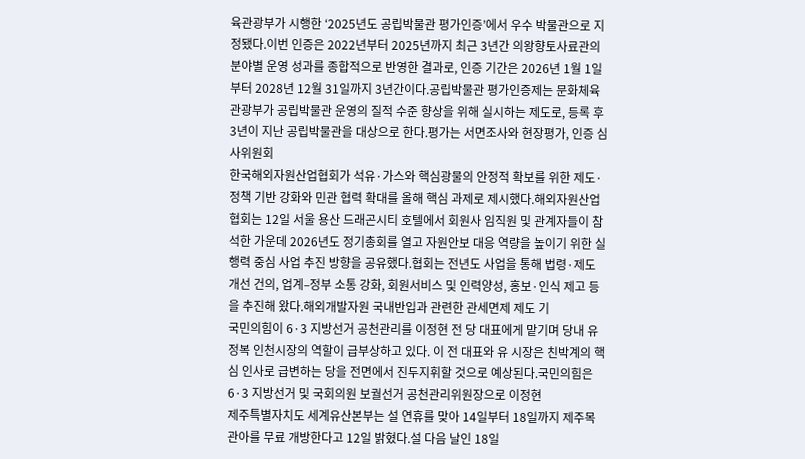육관광부가 시행한 ‘2025년도 공립박물관 평가인증’에서 우수 박물관으로 지정됐다.이번 인증은 2022년부터 2025년까지 최근 3년간 의왕향토사료관의 분야별 운영 성과를 종합적으로 반영한 결과로, 인증 기간은 2026년 1월 1일부터 2028년 12월 31일까지 3년간이다.공립박물관 평가인증제는 문화체육관광부가 공립박물관 운영의 질적 수준 향상을 위해 실시하는 제도로, 등록 후 3년이 지난 공립박물관을 대상으로 한다.평가는 서면조사와 현장평가, 인증 심사위원회
한국해외자원산업협회가 석유·가스와 핵심광물의 안정적 확보를 위한 제도·정책 기반 강화와 민관 협력 확대를 올해 핵심 과제로 제시했다.해외자원산업협회는 12일 서울 용산 드래곤시티 호텔에서 회원사 임직원 및 관계자들이 참석한 가운데 2026년도 정기총회를 열고 자원안보 대응 역량을 높이기 위한 실행력 중심 사업 추진 방향을 공유했다.협회는 전년도 사업을 통해 법령·제도 개선 건의, 업계–정부 소통 강화, 회원서비스 및 인력양성, 홍보·인식 제고 등을 추진해 왔다.해외개발자원 국내반입과 관련한 관세면제 제도 기
국민의힘이 6·3 지방선거 공천관리를 이정현 전 당 대표에게 맡기며 당내 유정복 인천시장의 역할이 급부상하고 있다. 이 전 대표와 유 시장은 친박계의 핵심 인사로 급변하는 당을 전면에서 진두지휘할 것으로 예상된다.국민의힘은 6·3 지방선거 및 국회의원 보궐선거 공천관리위원장으로 이정현
제주특별자치도 세계유산본부는 설 연휴를 맞아 14일부터 18일까지 제주목 관아를 무료 개방한다고 12일 밝혔다.설 다음 날인 18일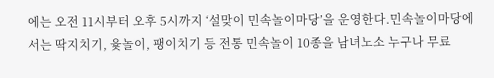에는 오전 11시부터 오후 5시까지 ‘설맞이 민속놀이마당’을 운영한다.민속놀이마당에서는 딱지치기, 윷놀이, 팽이치기 등 전통 민속놀이 10종을 남녀노소 누구나 무료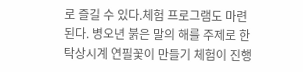로 즐길 수 있다.체험 프로그램도 마련된다. 병오년 붉은 말의 해를 주제로 한 탁상시계 연필꽃이 만들기 체험이 진행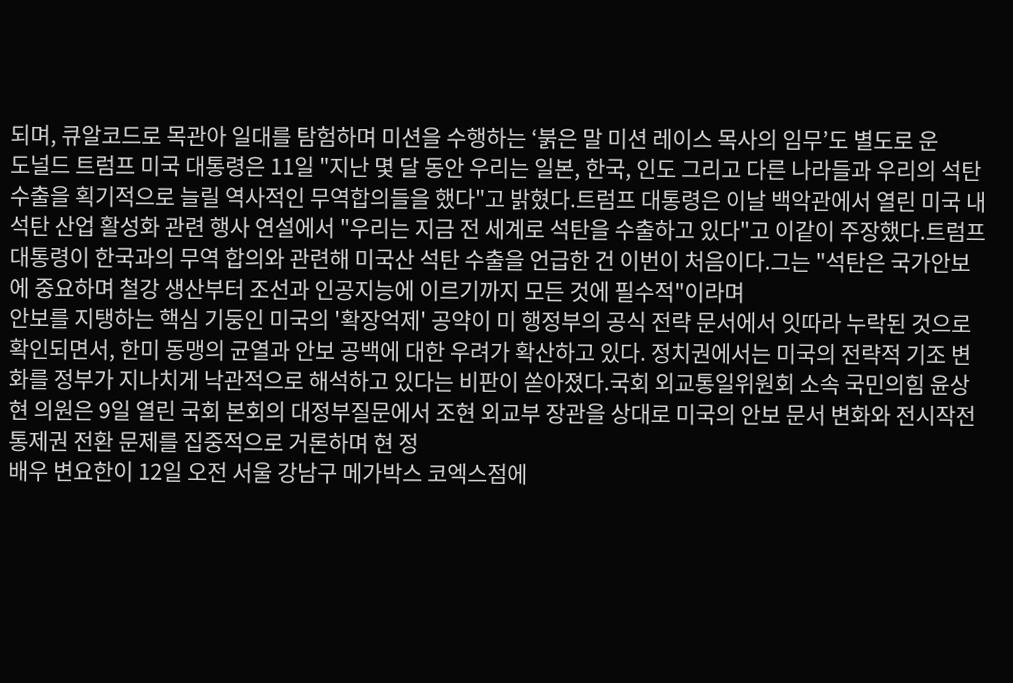되며, 큐알코드로 목관아 일대를 탐험하며 미션을 수행하는 ‘붉은 말 미션 레이스 목사의 임무’도 별도로 운
도널드 트럼프 미국 대통령은 11일 "지난 몇 달 동안 우리는 일본, 한국, 인도 그리고 다른 나라들과 우리의 석탄 수출을 획기적으로 늘릴 역사적인 무역합의들을 했다"고 밝혔다.트럼프 대통령은 이날 백악관에서 열린 미국 내 석탄 산업 활성화 관련 행사 연설에서 "우리는 지금 전 세계로 석탄을 수출하고 있다"고 이같이 주장했다.트럼프 대통령이 한국과의 무역 합의와 관련해 미국산 석탄 수출을 언급한 건 이번이 처음이다.그는 "석탄은 국가안보에 중요하며 철강 생산부터 조선과 인공지능에 이르기까지 모든 것에 필수적"이라며
안보를 지탱하는 핵심 기둥인 미국의 '확장억제' 공약이 미 행정부의 공식 전략 문서에서 잇따라 누락된 것으로 확인되면서, 한미 동맹의 균열과 안보 공백에 대한 우려가 확산하고 있다. 정치권에서는 미국의 전략적 기조 변화를 정부가 지나치게 낙관적으로 해석하고 있다는 비판이 쏟아졌다.국회 외교통일위원회 소속 국민의힘 윤상현 의원은 9일 열린 국회 본회의 대정부질문에서 조현 외교부 장관을 상대로 미국의 안보 문서 변화와 전시작전통제권 전환 문제를 집중적으로 거론하며 현 정
배우 변요한이 12일 오전 서울 강남구 메가박스 코엑스점에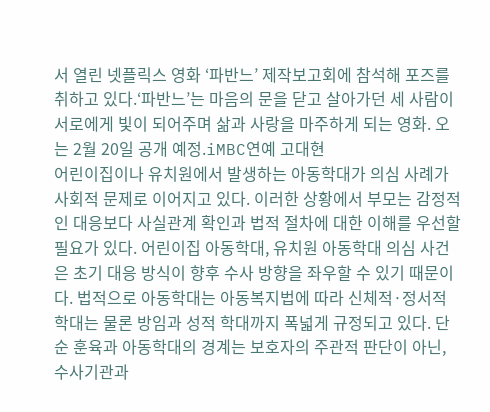서 열린 넷플릭스 영화 ‘파반느’ 제작보고회에 참석해 포즈를 취하고 있다.‘파반느’는 마음의 문을 닫고 살아가던 세 사람이 서로에게 빛이 되어주며 삶과 사랑을 마주하게 되는 영화. 오는 2월 20일 공개 예정.iMBC연예 고대현
어린이집이나 유치원에서 발생하는 아동학대가 의심 사례가 사회적 문제로 이어지고 있다. 이러한 상황에서 부모는 감정적인 대응보다 사실관계 확인과 법적 절차에 대한 이해를 우선할 필요가 있다. 어린이집 아동학대, 유치원 아동학대 의심 사건은 초기 대응 방식이 향후 수사 방향을 좌우할 수 있기 때문이다. 법적으로 아동학대는 아동복지법에 따라 신체적·정서적 학대는 물론 방임과 성적 학대까지 폭넓게 규정되고 있다. 단순 훈육과 아동학대의 경계는 보호자의 주관적 판단이 아닌, 수사기관과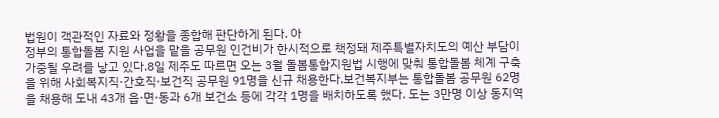법원이 객관적인 자료와 정황을 종합해 판단하게 된다. 아
정부의 통합돌봄 지원 사업을 맡을 공무원 인건비가 한시적으로 책정돼 제주특별자치도의 예산 부담이 가중될 우려를 낳고 있다.8일 제주도 따르면 오는 3월 돌봄통합지원법 시행에 맞춰 통합돌봄 체계 구축을 위해 사회복지직·간호직·보건직 공무원 91명을 신규 채용한다.보건복지부는 통합돌봄 공무원 62명을 채용해 도내 43개 읍·면·동과 6개 보건소 등에 각각 1명을 배치하도록 했다. 도는 3만명 이상 동지역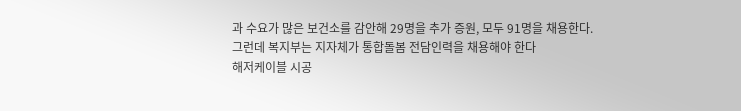과 수요가 많은 보건소를 감안해 29명을 추가 증원, 모두 91명을 채용한다.그런데 복지부는 지자체가 통합돌봄 전담인력을 채용해야 한다
해저케이블 시공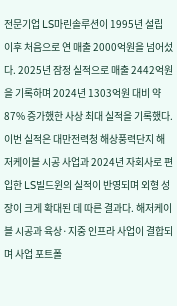전문기업 LS마린솔루션이 1995년 설립 이후 처음으로 연 매출 2000억원을 넘어섰다. 2025년 잠정 실적으로 매출 2442억원을 기록하며 2024년 1303억원 대비 약 87% 증가했한 사상 최대 실적을 기록했다.이번 실적은 대만전력청 해상풍력단지 해저케이블 시공 사업과 2024년 자회사로 편입한 LS빌드윈의 실적이 반영되며 외형 성장이 크게 확대된 데 따른 결과다. 해저케이블 시공과 육상·지중 인프라 사업이 결합되며 사업 포트폴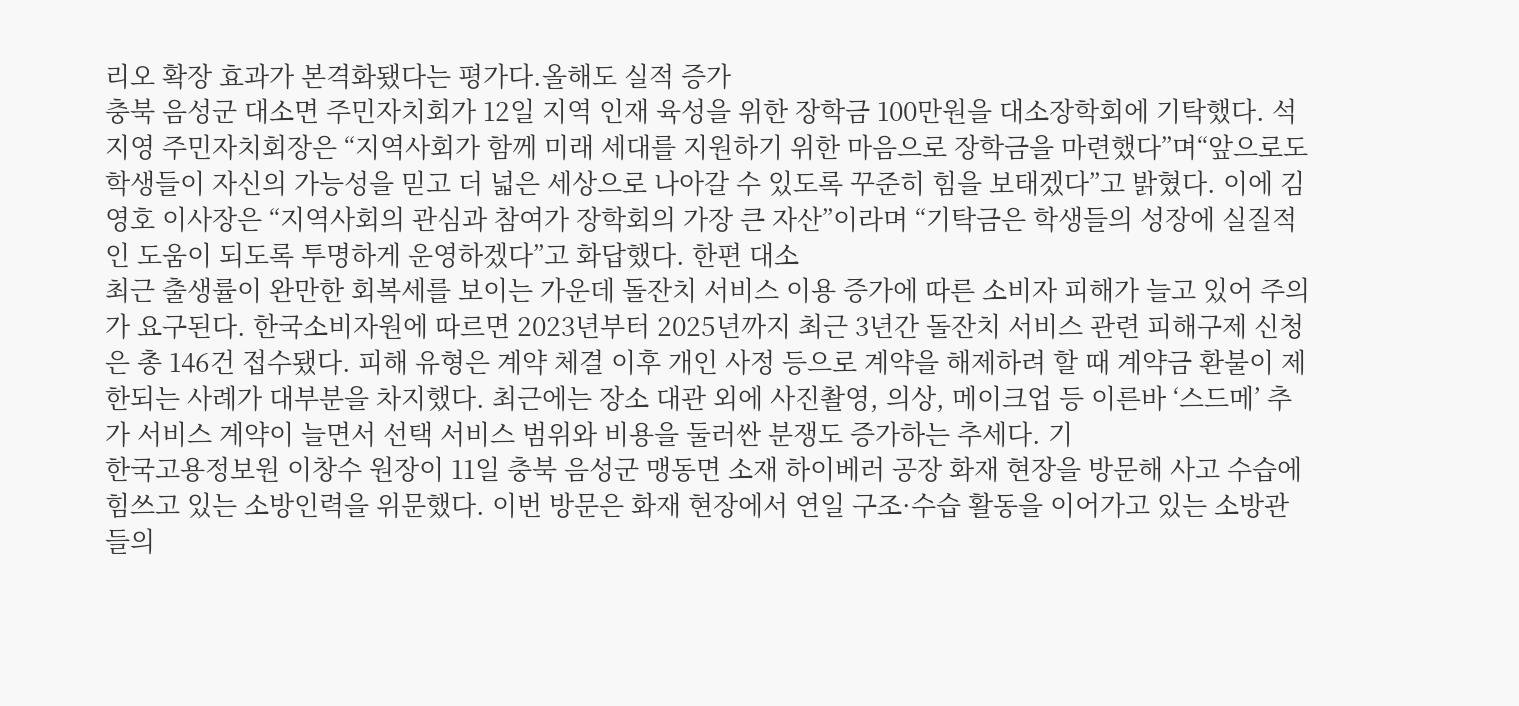리오 확장 효과가 본격화됐다는 평가다.올해도 실적 증가
충북 음성군 대소면 주민자치회가 12일 지역 인재 육성을 위한 장학금 100만원을 대소장학회에 기탁했다. 석지영 주민자치회장은 “지역사회가 함께 미래 세대를 지원하기 위한 마음으로 장학금을 마련했다”며“앞으로도 학생들이 자신의 가능성을 믿고 더 넓은 세상으로 나아갈 수 있도록 꾸준히 힘을 보태겠다”고 밝혔다. 이에 김영호 이사장은 “지역사회의 관심과 참여가 장학회의 가장 큰 자산”이라며 “기탁금은 학생들의 성장에 실질적인 도움이 되도록 투명하게 운영하겠다”고 화답했다. 한편 대소
최근 출생률이 완만한 회복세를 보이는 가운데 돌잔치 서비스 이용 증가에 따른 소비자 피해가 늘고 있어 주의가 요구된다. 한국소비자원에 따르면 2023년부터 2025년까지 최근 3년간 돌잔치 서비스 관련 피해구제 신청은 총 146건 접수됐다. 피해 유형은 계약 체결 이후 개인 사정 등으로 계약을 해제하려 할 때 계약금 환불이 제한되는 사례가 대부분을 차지했다. 최근에는 장소 대관 외에 사진촬영, 의상, 메이크업 등 이른바 ‘스드메’ 추가 서비스 계약이 늘면서 선택 서비스 범위와 비용을 둘러싼 분쟁도 증가하는 추세다. 기
한국고용정보원 이창수 원장이 11일 충북 음성군 맹동면 소재 하이베러 공장 화재 현장을 방문해 사고 수습에 힘쓰고 있는 소방인력을 위문했다. 이번 방문은 화재 현장에서 연일 구조·수습 활동을 이어가고 있는 소방관들의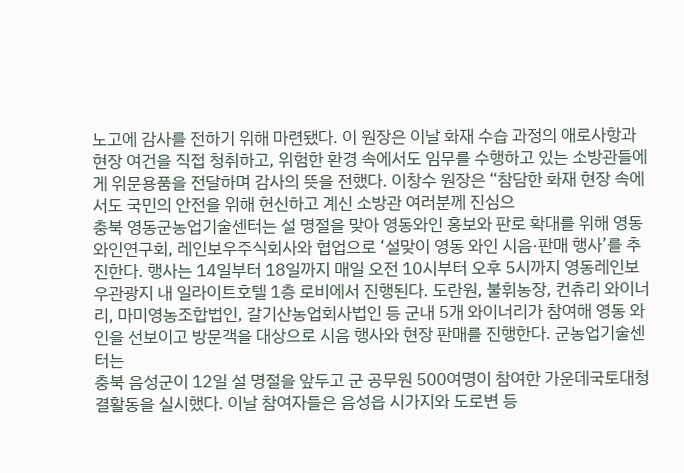노고에 감사를 전하기 위해 마련됐다. 이 원장은 이날 화재 수습 과정의 애로사항과 현장 여건을 직접 청취하고, 위험한 환경 속에서도 임무를 수행하고 있는 소방관들에게 위문용품을 전달하며 감사의 뜻을 전했다. 이창수 원장은 “참담한 화재 현장 속에서도 국민의 안전을 위해 헌신하고 계신 소방관 여러분께 진심으
충북 영동군농업기술센터는 설 명절을 맞아 영동와인 홍보와 판로 확대를 위해 영동와인연구회, 레인보우주식회사와 협업으로 ‘설맞이 영동 와인 시음·판매 행사’를 추진한다. 행사는 14일부터 18일까지 매일 오전 10시부터 오후 5시까지 영동레인보우관광지 내 일라이트호텔 1층 로비에서 진행된다. 도란원, 불휘농장, 컨츄리 와이너리, 마미영농조합법인, 갈기산농업회사법인 등 군내 5개 와이너리가 참여해 영동 와인을 선보이고 방문객을 대상으로 시음 행사와 현장 판매를 진행한다. 군농업기술센터는
충북 음성군이 12일 설 명절을 앞두고 군 공무원 500여명이 참여한 가운데국토대청결활동을 실시했다. 이날 참여자들은 음성읍 시가지와 도로변 등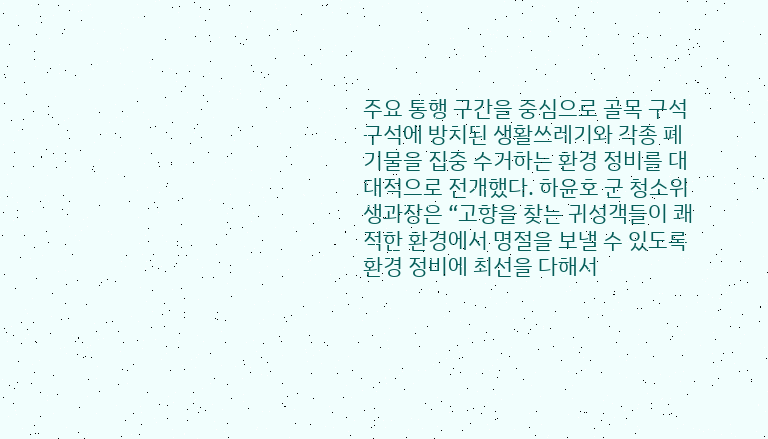주요 통행 구간을 중심으로 골목 구석구석에 방치된 생활쓰레기와 각종 폐기물을 집중 수거하는 환경 정비를 대대적으로 전개했다. 하윤호 군 청소위생과장은 “고향을 찾는 귀성객들이 쾌적한 환경에서 명절을 보낼 수 있도록 환경 정비에 최선을 다해서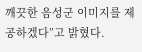깨끗한 음성군 이미지를 제공하겠다”고 밝혔다.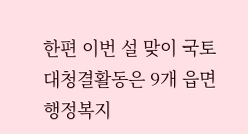한편 이번 설 맞이 국토대청결활동은 9개 읍면 행정복지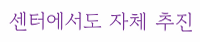센터에서도 자체 추진